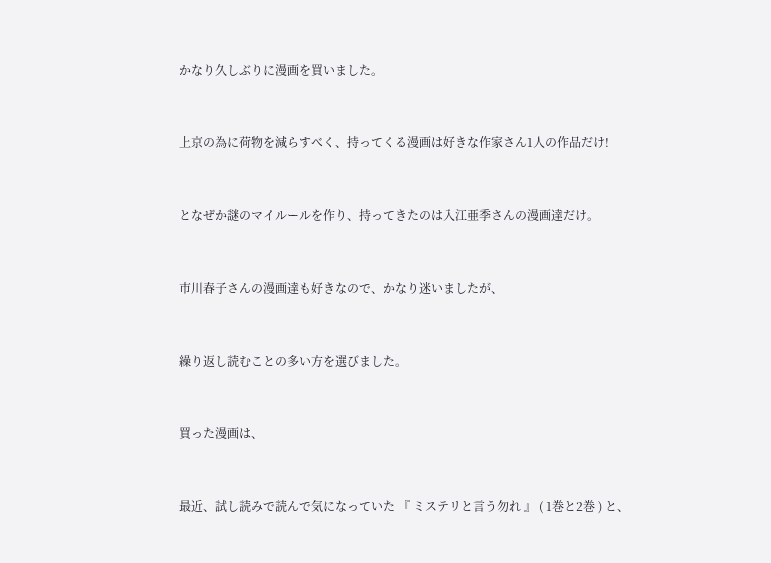かなり久しぶりに漫画を買いました。



上京の為に荷物を減らすべく、持ってくる漫画は好きな作家さん1人の作品だけ!



となぜか謎のマイルールを作り、持ってきたのは入江亜季さんの漫画達だけ。



市川春子さんの漫画達も好きなので、かなり迷いましたが、



繰り返し読むことの多い方を選びました。



買った漫画は、



最近、試し読みで読んで気になっていた 『 ミステリと言う勿れ 』 ( 1巻と2巻 ) と、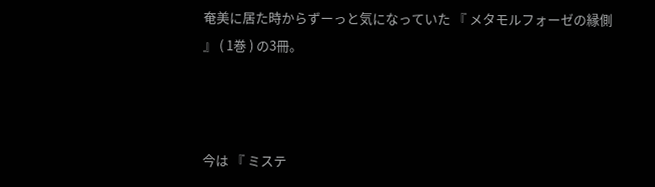奄美に居た時からずーっと気になっていた 『 メタモルフォーゼの縁側 』 ( 1巻 ) の3冊。



今は 『 ミステ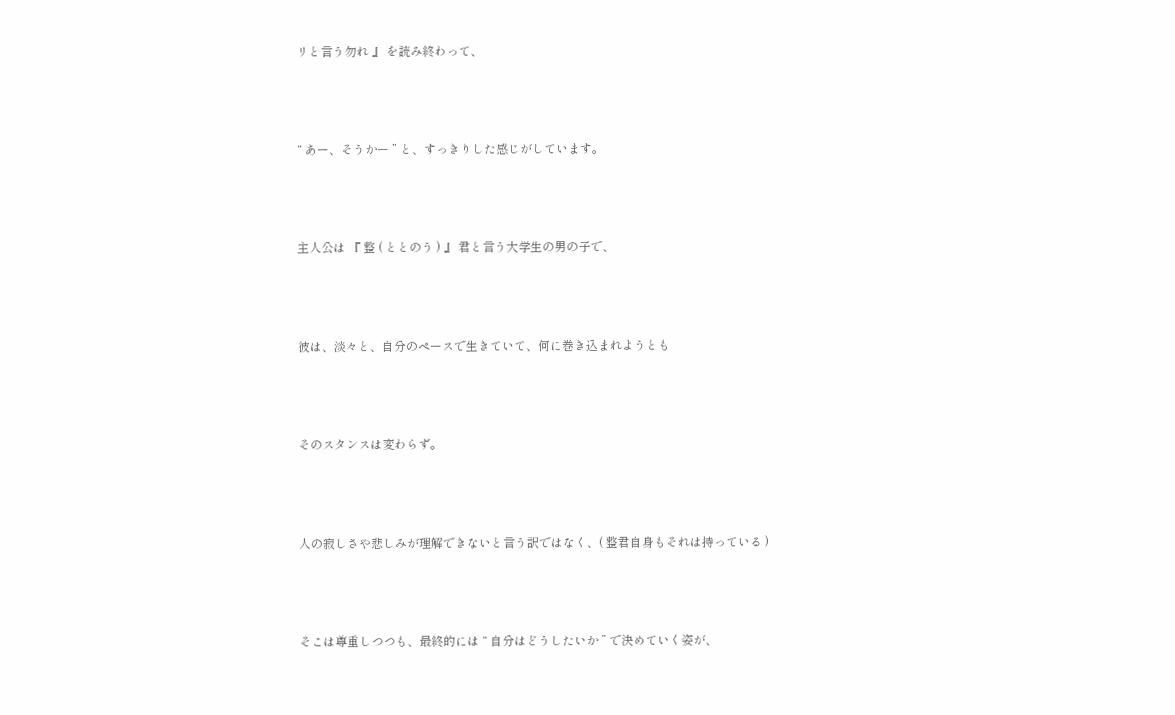リと言う勿れ 』 を読み終わって、



“ あー、そうかー ” と、すっきりした感じがしています。



主人公は 『 整 ( ととのう ) 』 君と言う大学生の男の子で、



彼は、淡々と、自分のペースで生きていて、何に巻き込まれようとも



そのスタンスは変わらず。



人の寂しさや悲しみが理解できないと言う訳ではなく、( 整君自身もそれは持っている )



そこは尊重しつつも、最終的には “ 自分はどうしたいか ” で決めていく姿が、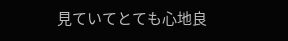見ていてとても心地良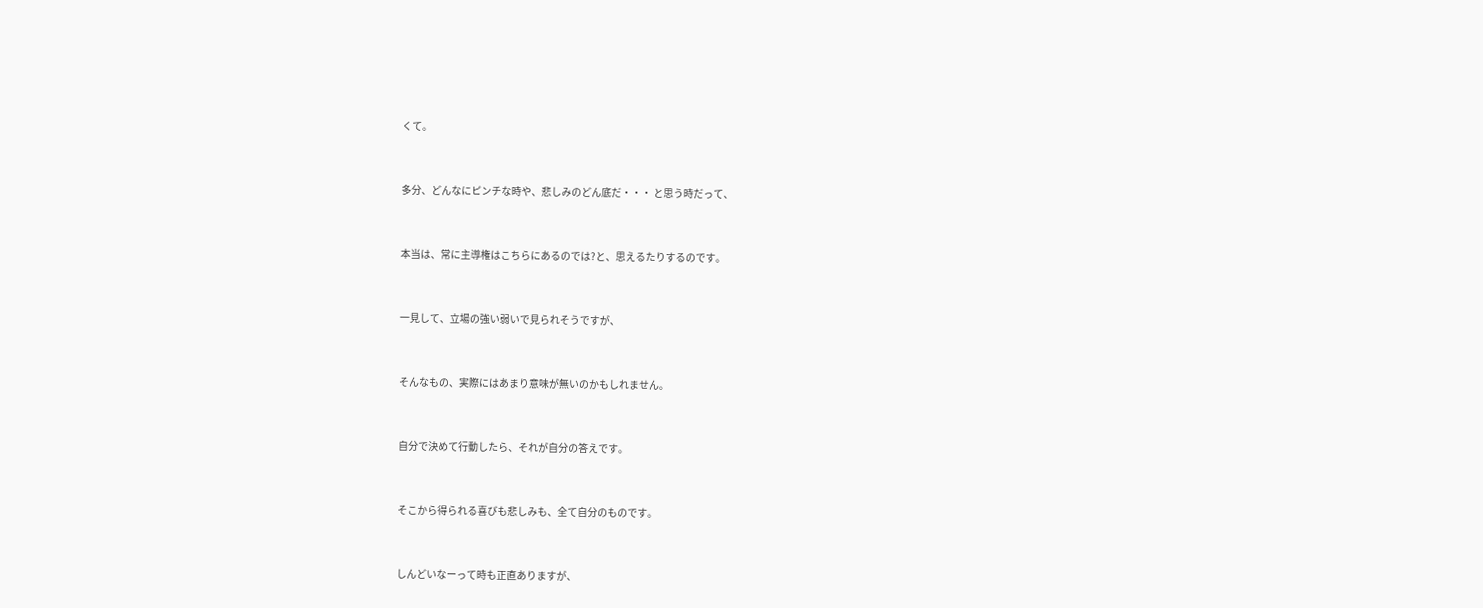くて。



多分、どんなにピンチな時や、悲しみのどん底だ・・・ と思う時だって、



本当は、常に主導権はこちらにあるのでは?と、思えるたりするのです。



一見して、立場の強い弱いで見られそうですが、



そんなもの、実際にはあまり意味が無いのかもしれません。



自分で決めて行動したら、それが自分の答えです。



そこから得られる喜びも悲しみも、全て自分のものです。



しんどいなーって時も正直ありますが、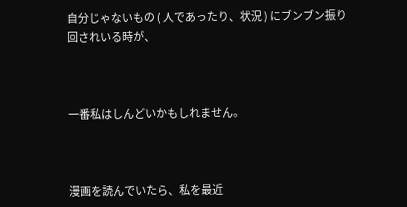自分じゃないもの ( 人であったり、状況 ) にブンブン振り回されいる時が、



一番私はしんどいかもしれません。



漫画を読んでいたら、私を最近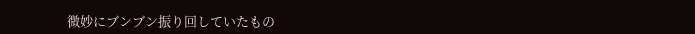微妙にブンブン振り回していたもの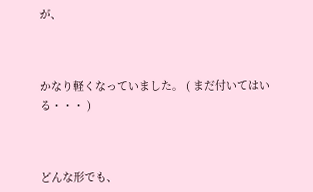が、



かなり軽くなっていました。 ( まだ付いてはいる・・・ )



どんな形でも、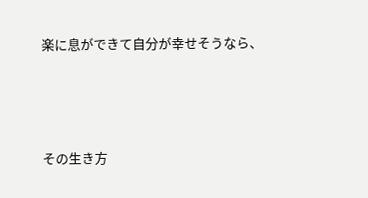楽に息ができて自分が幸せそうなら、



その生き方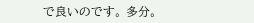で良いのです。 多分。